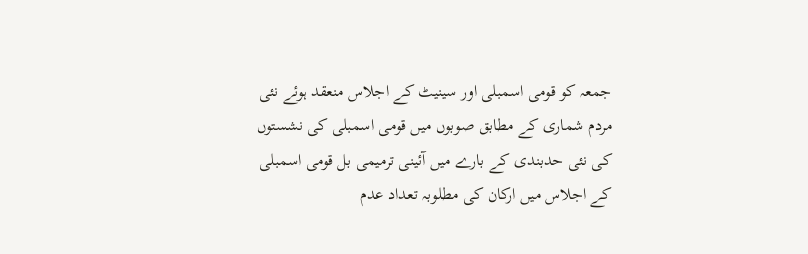جمعہ کو قومی اسمبلی اور سینیٹ کے اجلاس منعقد ہوئے نئی مردم شماری کے مطابق صوبوں میں قومی اسمبلی کی نشستوں کی نئی حدبندی کے بارے میں آئینی ترمیمی بل قومی اسمبلی کے اجلاس میں ارکان کی مطلوبہ تعداد عدم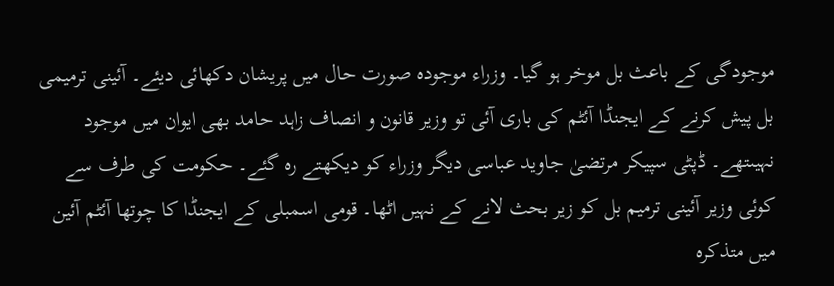موجودگی کے باعث بل موخر ہو گیا۔ وزراء موجودہ صورت حال میں پریشان دکھائی دیئے۔ آئینی ترمیمی بل پیش کرنے کے ایجنڈا آئٹم کی باری آئی تو وزیر قانون و انصاف زاہد حامد بھی ایوان میں موجود نہیںتھے۔ ڈپٹی سپیکر مرتضیٰ جاوید عباسی دیگر وزراء کو دیکھتے رہ گئے۔ حکومت کی طرف سے کوئی وزیر آئینی ترمیم بل کو زیر بحث لانے کے نہیں اٹھا۔ قومی اسمبلی کے ایجنڈا کا چوتھا آئٹم آئین میں متذکرہ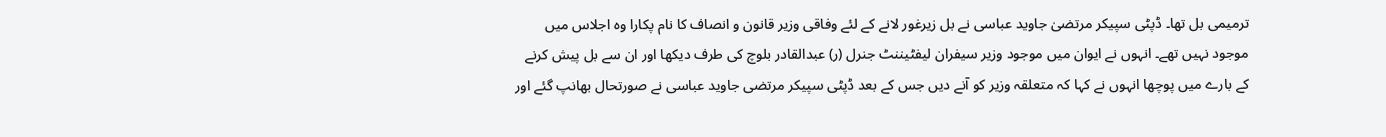ترمیمی بل تھا۔ ڈپٹی سپیکر مرتضیٰ جاوید عباسی نے بل زیرغور لانے کے لئے وفاقی وزیر قانون و انصاف کا نام پکارا وہ اجلاس میں موجود نہیں تھے۔ انہوں نے ایوان میں موجود وزیر سیفران لیفٹیننٹ جنرل (ر) عبدالقادر بلوچ کی طرف دیکھا اور ان سے بل پیش کرنے کے بارے میں پوچھا انہوں نے کہا کہ متعلقہ وزیر کو آنے دیں جس کے بعد ڈپٹی سپیکر مرتضی جاوید عباسی نے صورتحال بھانپ گئے اور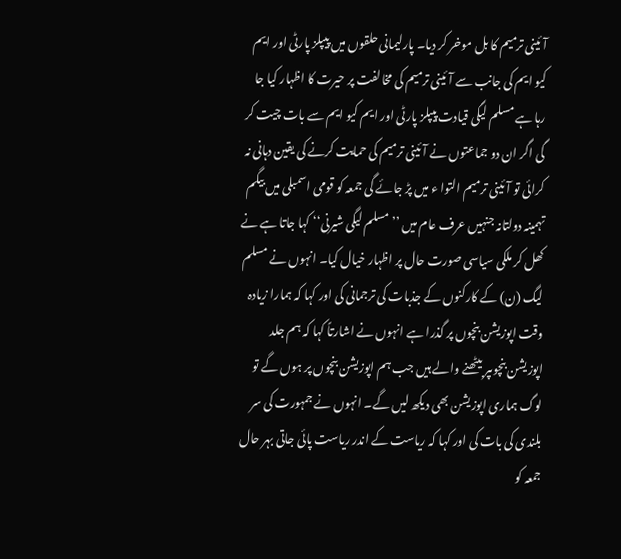آئینی ترمیم کا بل موخر کر دیا۔ پارلیمانی حلقوں میں پیپلز پارٹی اور ایم کیو ایم کی جانب سے آئینی ترمیم کی مخالفت پر حیرت کا اظہار کیا جا رہا ہے مسلم لیگی قیادت پیپلز پارٹی اور ایم کیو ایم سے بات چیت کر گی اگر ان دو جماعتوں نے آئینی ترمیم کی حمایت کرنے کی یقین دہانی نہ کرائی تو آئینی ترمیم التوا ء میں پڑ جائے گی جمعہ کو قومی اسمبلی میں بیگم تہمینہ دولتانہ جنہیں عرف عام میں ’’مسلم لیگی شیرنی‘‘ کہا جاتا ہے نے کھل کر ملکی سیاسی صورت حال پر اظہار خیال کیا۔ انہوں نے مسلم لیگ (ن) کے کارکنوں کے جذبات کی ترجمانی کی اور کہا کہ ہمارا زیادہ وقت اپوزیشن بنچوں پر گذرا ہے انہوں نے اشارتاً کہا کہ ہم جلد اپوزیشن بنچوںپر بیٹھنے والے ہیں جب ہم اپوزیشن بنچوں پر ہوں گے تو لوگ ہماری اپوزیشن بھی دیکھ لیں گے۔ انہوں نے جمہورت کی سر بلندی کی بات کی اور کہا کہ ریاست کے اندر ریاست پائی جاتی بہر حال جمعہ کو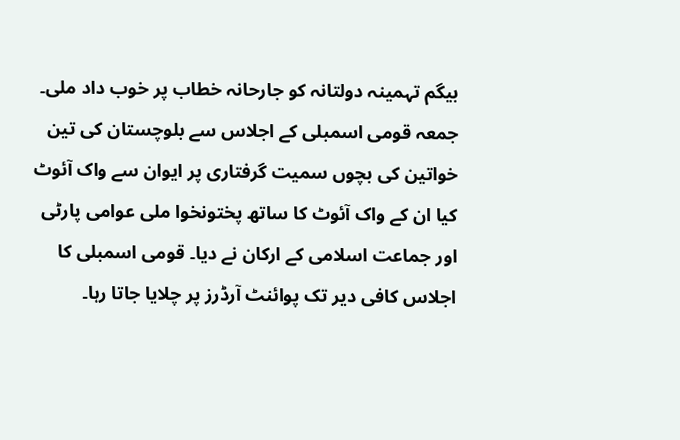بیگم تہمینہ دولتانہ کو جارحانہ خطاب پر خوب داد ملی۔ جمعہ قومی اسمبلی کے اجلاس سے بلوچستان کی تین خواتین کی بچوں سمیت گرفتاری پر ایوان سے واک آئوٹ کیا ان کے واک آئوٹ کا ساتھ پختونخوا ملی عوامی پارٹی اور جماعت اسلامی کے ارکان نے دیا۔ قومی اسمبلی کا اجلاس کافی دیر تک پوائنٹ آرڈرز پر چلایا جاتا رہا۔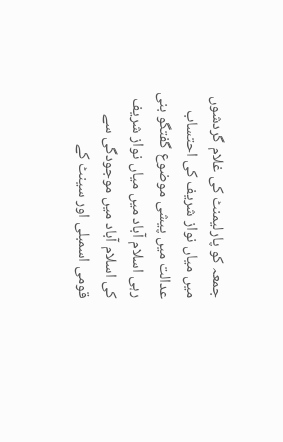جمعہ کو پارلیمنٹ کی غلام گردشوں میں میاں نواز شریف کی احتساب عدالت میں پیشی موضوع گفتگو بنی رہی اسلام آباد میں میاں نواز شریف کی اسلام آباد میں موجودگی سے قومی اسمبلی اور سینٹ کے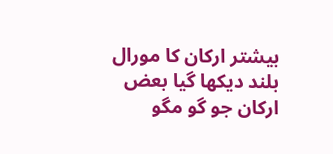بیشتر ارکان کا مورال بلند دیکھا گیا بعض ارکان جو گو مگو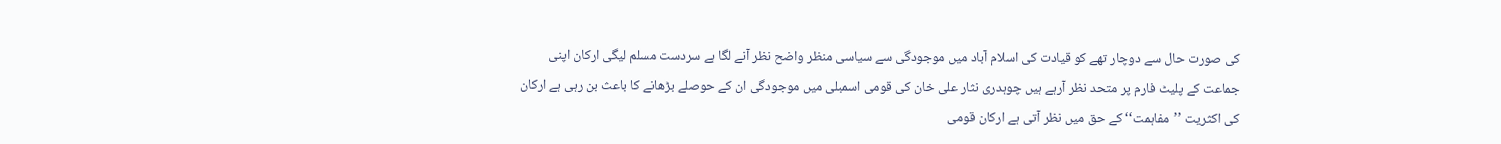کی صورت حال سے دوچار تھے کو قیادت کی اسلام آباد میں موجودگی سے سیاسی منظر واضح نظر آنے لگا ہے سردست مسلم لیگی ارکان اپنی جماعت کے پلیٹ فارم پر متحد نظر آرہے ہیں چوہدری نثار علی خان کی قومی اسمبلی میں موجودگی ان کے حوصلے بڑھانے کا باعث بن رہی ہے ارکان کی اکثریت ’’مفاہمت‘‘ کے حق میں نظر آتی ہے ارکان قومی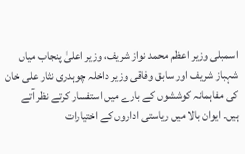اسمبلی وزیر اعظم محمد نواز شریف، وزیر اعلیٰ پنجاب میاں شہباز شریف اور سابق وفاقی وزیر داخلہ چوہدری نثار علی خان کی مفاہمانہ کوششوں کے بارے میں استفسار کرتے نظر آتے ہیں۔ ایوان بالا میں ریاستی اداروں کے اختیارات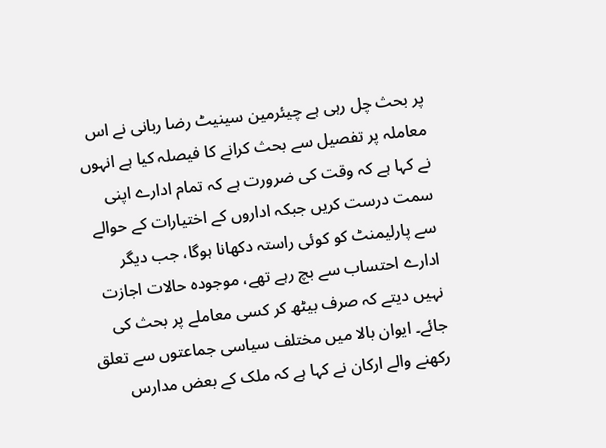پر بحث چل رہی ہے چیئرمین سینیٹ رضا ربانی نے اس معاملہ پر تفصیل سے بحث کرانے کا فیصلہ کیا ہے انہوں نے کہا ہے کہ وقت کی ضرورت ہے کہ تمام ادارے اپنی سمت درست کریں جبکہ اداروں کے اختیارات کے حوالے سے پارلیمنٹ کو کوئی راستہ دکھانا ہوگا، جب دیگر ادارے احتساب سے بچ رہے تھے، موجودہ حالات اجازت نہیں دیتے کہ صرف بیٹھ کر کسی معاملے پر بحث کی جائے۔ ایوان بالا میں مختلف سیاسی جماعتوں سے تعلق رکھنے والے ارکان نے کہا ہے کہ ملک کے بعض مدارس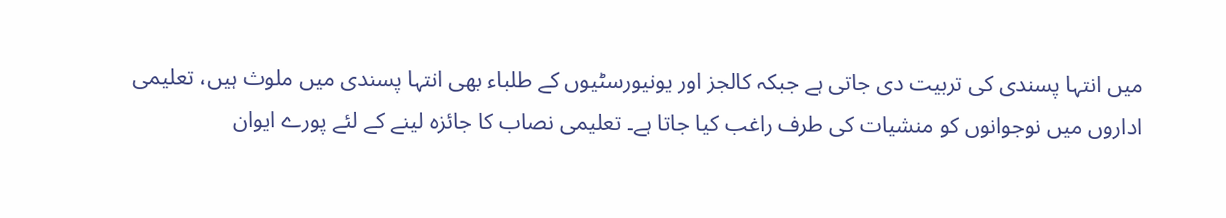میں انتہا پسندی کی تربیت دی جاتی ہے جبکہ کالجز اور یونیورسٹیوں کے طلباء بھی انتہا پسندی میں ملوث ہیں، تعلیمی اداروں میں نوجوانوں کو منشیات کی طرف راغب کیا جاتا ہے۔ تعلیمی نصاب کا جائزہ لینے کے لئے پورے ایوان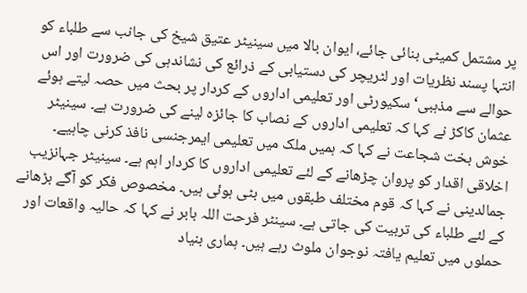پر مشتمل کمیٹی بنائی جائے، ایوان بالا میں سینیٹر عتیق شیخ کی جانب سے طلباء کو انتہا پسند نظریات اور لٹریچر کی دستیابی کے ذرائع کی نشاندہی کی ضرورت اور اس حوالے سے مذہبی‘ سکیورٹی اور تعلیمی اداروں کے کردار پر بحث میں حصہ لیتے ہوئے عثمان کاکڑ نے کہا کہ تعلیمی اداروں کے نصاب کا جائزہ لینے کی ضرورت ہے۔ سینیٹر خوش بخت شجاعت نے کہا کہ ہمیں ملک میں تعلیمی ایمرجنسی نافذ کرنی چاہیے۔ اخلاقی اقدار کو پروان چڑھانے کے لئے تعلیمی اداروں کا کردار اہم ہے۔ سینیٹر جہانزیب جمالدینی نے کہا کہ قوم مختلف طبقوں میں بٹی ہوئی ہیں۔ مخصوص فکر کو آگے بڑھانے کے لئے طلباء کی تربیت کی جاتی ہے۔ سینٹر فرحت اللہ بابر نے کہا کہ حالیہ واقعات اور حملوں میں تعلیم یافتہ نوجوان ملوث رہے ہیں۔ ہماری بنیاد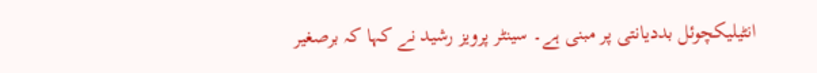انٹیلیکچوئل بددیانتی پر مبنی ہے۔ سینٹر پرویز رشید نے کہا کہ برصغیر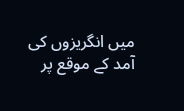میں انگریزوں کی آمد کے موقع پر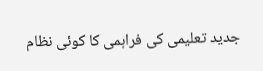جدید تعلیمی کی فراہمی کا کوئی نظام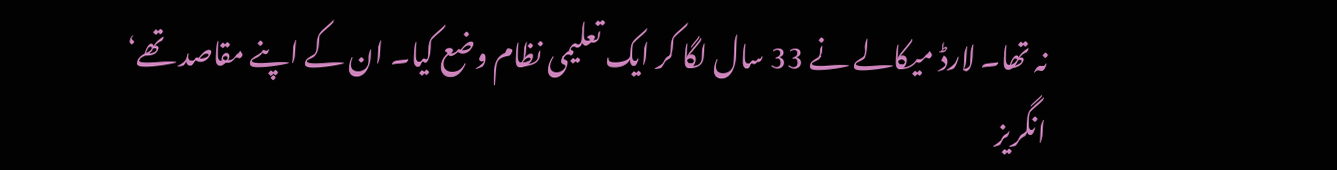نہ تھا۔ لارڈ میکالے نے 33 سال لگا کر ایک تعلیمی نظام وضع کیا۔ ان کے اپنے مقاصد تھے‘ انگریز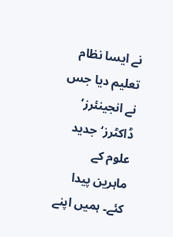نے ایسا نظام تعلیم دیا جس نے انجینئرز‘ ڈاکٹرز‘ جدید علوم کے ماہرین پیدا کئے۔ ہمیں اپنے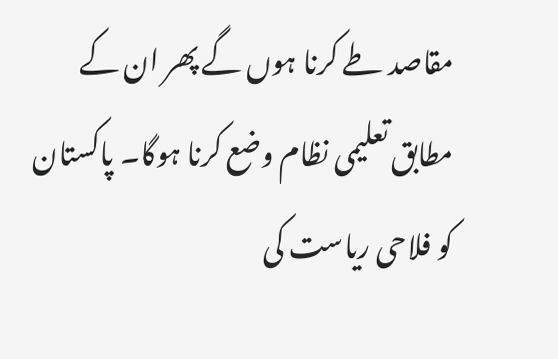مقاصد طے کرنا ہوں گے پھر ان کے مطابق تعلیمی نظام وضع کرنا ہوگا۔ پاکستان کو فلاحی ریاست کی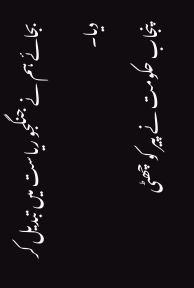بجائے ہم نے جنگجو ریاست میں تبدیل کر دیا۔
پنجاب حکومت نے پیر کو چھٹی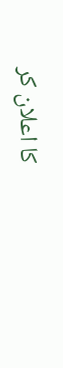کا اعلان کر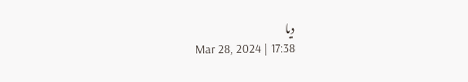دیا
Mar 28, 2024 | 17:38